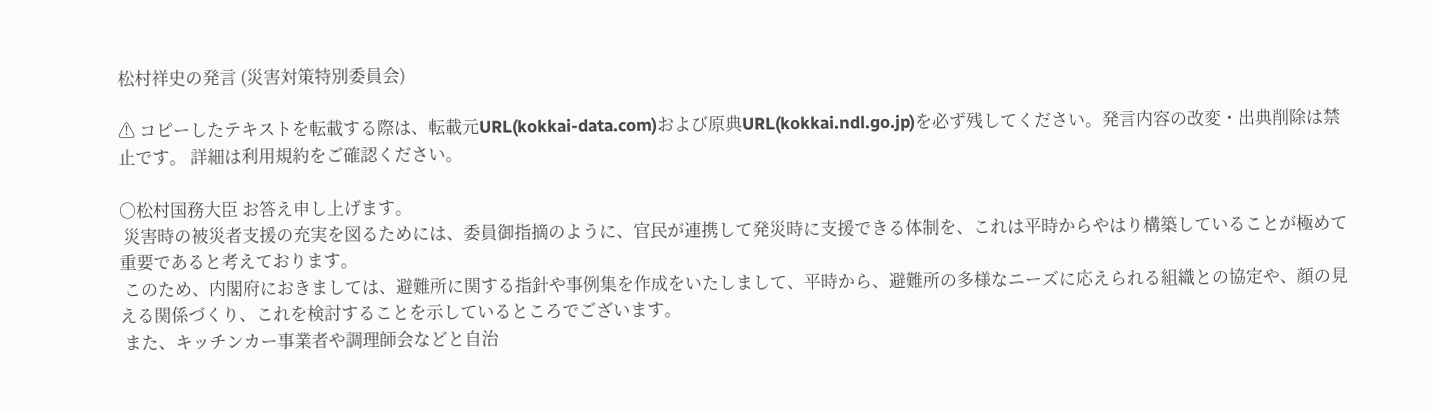松村祥史の発言 (災害対策特別委員会)

⚠ コピーしたテキストを転載する際は、転載元URL(kokkai-data.com)および原典URL(kokkai.ndl.go.jp)を必ず残してください。発言内容の改変・出典削除は禁止です。 詳細は利用規約をご確認ください。

○松村国務大臣 お答え申し上げます。
 災害時の被災者支援の充実を図るためには、委員御指摘のように、官民が連携して発災時に支援できる体制を、これは平時からやはり構築していることが極めて重要であると考えております。
 このため、内閣府におきましては、避難所に関する指針や事例集を作成をいたしまして、平時から、避難所の多様なニーズに応えられる組織との協定や、顔の見える関係づくり、これを検討することを示しているところでございます。
 また、キッチンカー事業者や調理師会などと自治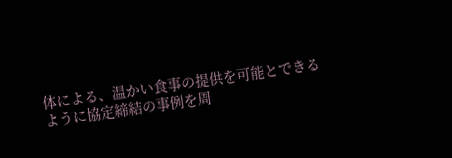体による、温かい食事の提供を可能とできるように協定締結の事例を周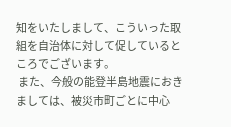知をいたしまして、こういった取組を自治体に対して促しているところでございます。
 また、今般の能登半島地震におきましては、被災市町ごとに中心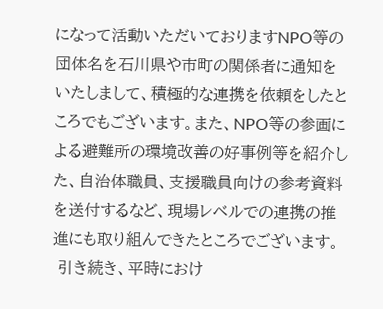になって活動いただいておりますNPO等の団体名を石川県や市町の関係者に通知をいたしまして、積極的な連携を依頼をしたところでもございます。また、NPO等の参画による避難所の環境改善の好事例等を紹介した、自治体職員、支援職員向けの参考資料を送付するなど、現場レベルでの連携の推進にも取り組んできたところでございます。
 引き続き、平時におけ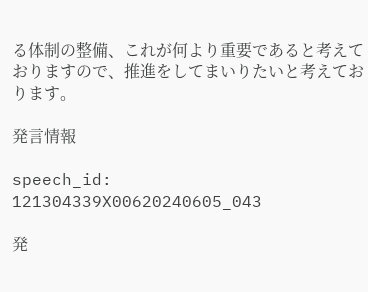る体制の整備、これが何より重要であると考えておりますので、推進をしてまいりたいと考えております。

発言情報

speech_id: 121304339X00620240605_043

発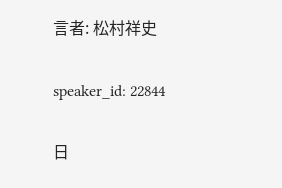言者: 松村祥史

speaker_id: 22844

日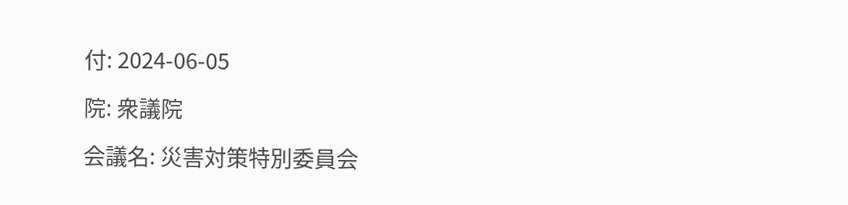付: 2024-06-05

院: 衆議院

会議名: 災害対策特別委員会